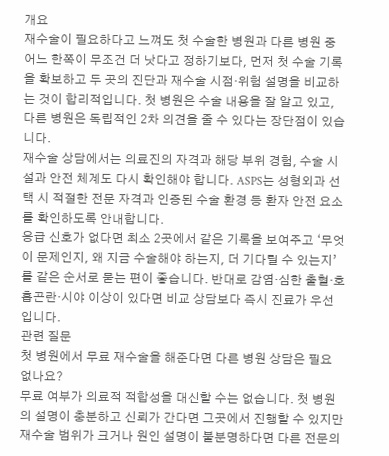개요
재수술이 필요하다고 느껴도 첫 수술한 병원과 다른 병원 중 어느 한쪽이 무조건 더 낫다고 정하기보다, 먼저 첫 수술 기록을 확보하고 두 곳의 진단과 재수술 시점·위험 설명을 비교하는 것이 합리적입니다. 첫 병원은 수술 내용을 잘 알고 있고, 다른 병원은 독립적인 2차 의견을 줄 수 있다는 장단점이 있습니다.
재수술 상담에서는 의료진의 자격과 해당 부위 경험, 수술 시설과 안전 체계도 다시 확인해야 합니다. ASPS는 성형외과 선택 시 적절한 전문 자격과 인증된 수술 환경 등 환자 안전 요소를 확인하도록 안내합니다.
응급 신호가 없다면 최소 2곳에서 같은 기록을 보여주고 ‘무엇이 문제인지, 왜 지금 수술해야 하는지, 더 기다릴 수 있는지’를 같은 순서로 묻는 편이 좋습니다. 반대로 감염·심한 출혈·호흡곤란·시야 이상이 있다면 비교 상담보다 즉시 진료가 우선입니다.
관련 질문
첫 병원에서 무료 재수술을 해준다면 다른 병원 상담은 필요 없나요?
무료 여부가 의료적 적합성을 대신할 수는 없습니다. 첫 병원의 설명이 충분하고 신뢰가 간다면 그곳에서 진행할 수 있지만 재수술 범위가 크거나 원인 설명이 불분명하다면 다른 전문의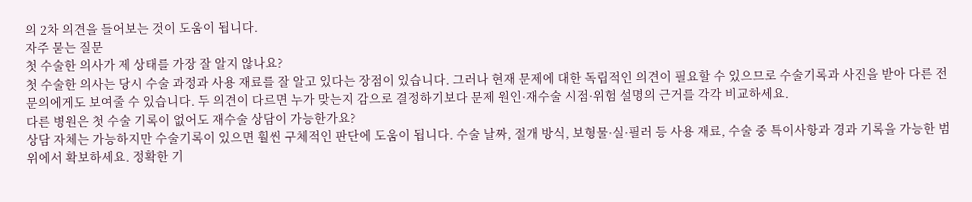의 2차 의견을 들어보는 것이 도움이 됩니다.
자주 묻는 질문
첫 수술한 의사가 제 상태를 가장 잘 알지 않나요?
첫 수술한 의사는 당시 수술 과정과 사용 재료를 잘 알고 있다는 장점이 있습니다. 그러나 현재 문제에 대한 독립적인 의견이 필요할 수 있으므로 수술기록과 사진을 받아 다른 전문의에게도 보여줄 수 있습니다. 두 의견이 다르면 누가 맞는지 감으로 결정하기보다 문제 원인·재수술 시점·위험 설명의 근거를 각각 비교하세요.
다른 병원은 첫 수술 기록이 없어도 재수술 상담이 가능한가요?
상담 자체는 가능하지만 수술기록이 있으면 훨씬 구체적인 판단에 도움이 됩니다. 수술 날짜, 절개 방식, 보형물·실·필러 등 사용 재료, 수술 중 특이사항과 경과 기록을 가능한 범위에서 확보하세요. 정확한 기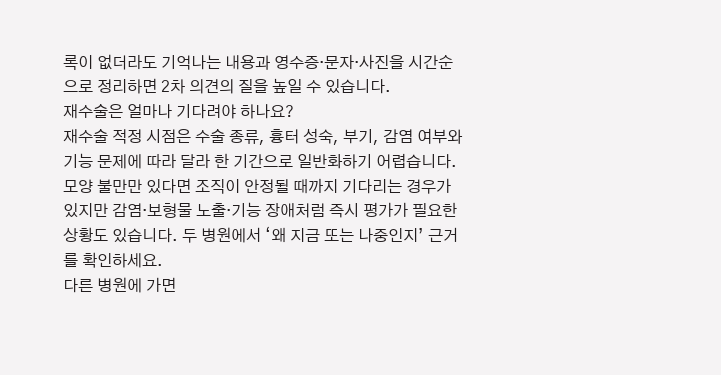록이 없더라도 기억나는 내용과 영수증·문자·사진을 시간순으로 정리하면 2차 의견의 질을 높일 수 있습니다.
재수술은 얼마나 기다려야 하나요?
재수술 적정 시점은 수술 종류, 흉터 성숙, 부기, 감염 여부와 기능 문제에 따라 달라 한 기간으로 일반화하기 어렵습니다. 모양 불만만 있다면 조직이 안정될 때까지 기다리는 경우가 있지만 감염·보형물 노출·기능 장애처럼 즉시 평가가 필요한 상황도 있습니다. 두 병원에서 ‘왜 지금 또는 나중인지’ 근거를 확인하세요.
다른 병원에 가면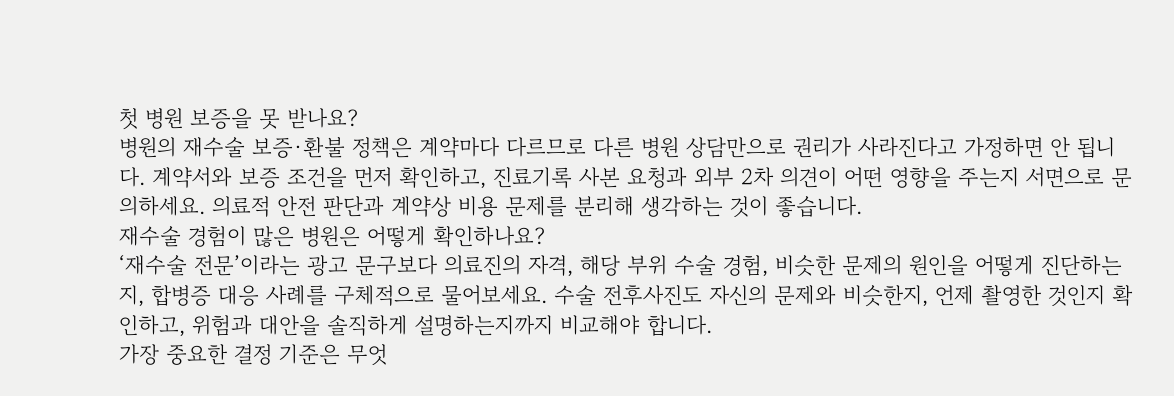첫 병원 보증을 못 받나요?
병원의 재수술 보증·환불 정책은 계약마다 다르므로 다른 병원 상담만으로 권리가 사라진다고 가정하면 안 됩니다. 계약서와 보증 조건을 먼저 확인하고, 진료기록 사본 요청과 외부 2차 의견이 어떤 영향을 주는지 서면으로 문의하세요. 의료적 안전 판단과 계약상 비용 문제를 분리해 생각하는 것이 좋습니다.
재수술 경험이 많은 병원은 어떻게 확인하나요?
‘재수술 전문’이라는 광고 문구보다 의료진의 자격, 해당 부위 수술 경험, 비슷한 문제의 원인을 어떻게 진단하는지, 합병증 대응 사례를 구체적으로 물어보세요. 수술 전후사진도 자신의 문제와 비슷한지, 언제 촬영한 것인지 확인하고, 위험과 대안을 솔직하게 설명하는지까지 비교해야 합니다.
가장 중요한 결정 기준은 무엇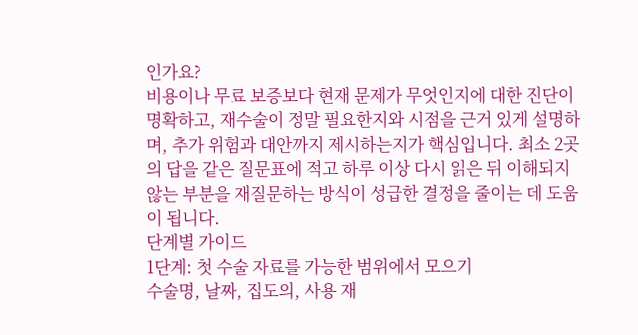인가요?
비용이나 무료 보증보다 현재 문제가 무엇인지에 대한 진단이 명확하고, 재수술이 정말 필요한지와 시점을 근거 있게 설명하며, 추가 위험과 대안까지 제시하는지가 핵심입니다. 최소 2곳의 답을 같은 질문표에 적고 하루 이상 다시 읽은 뒤 이해되지 않는 부분을 재질문하는 방식이 성급한 결정을 줄이는 데 도움이 됩니다.
단계별 가이드
1단계: 첫 수술 자료를 가능한 범위에서 모으기
수술명, 날짜, 집도의, 사용 재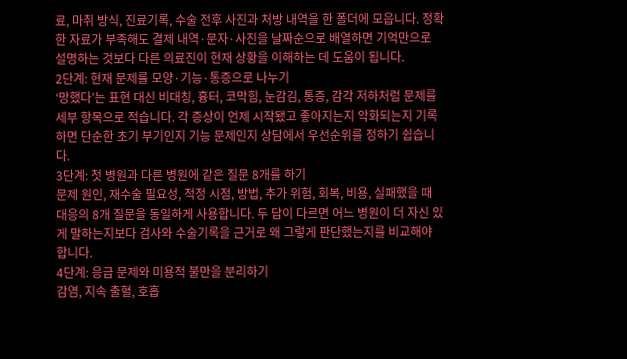료, 마취 방식, 진료기록, 수술 전후 사진과 처방 내역을 한 폴더에 모읍니다. 정확한 자료가 부족해도 결제 내역·문자·사진을 날짜순으로 배열하면 기억만으로 설명하는 것보다 다른 의료진이 현재 상황을 이해하는 데 도움이 됩니다.
2단계: 현재 문제를 모양·기능·통증으로 나누기
‘망했다’는 표현 대신 비대칭, 흉터, 코막힘, 눈감김, 통증, 감각 저하처럼 문제를 세부 항목으로 적습니다. 각 증상이 언제 시작됐고 좋아지는지 악화되는지 기록하면 단순한 초기 부기인지 기능 문제인지 상담에서 우선순위를 정하기 쉽습니다.
3단계: 첫 병원과 다른 병원에 같은 질문 8개를 하기
문제 원인, 재수술 필요성, 적정 시점, 방법, 추가 위험, 회복, 비용, 실패했을 때 대응의 8개 질문을 동일하게 사용합니다. 두 답이 다르면 어느 병원이 더 자신 있게 말하는지보다 검사와 수술기록을 근거로 왜 그렇게 판단했는지를 비교해야 합니다.
4단계: 응급 문제와 미용적 불만을 분리하기
감염, 지속 출혈, 호흡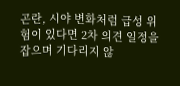곤란, 시야 변화처럼 급성 위험이 있다면 2차 의견 일정을 잡으며 기다리지 않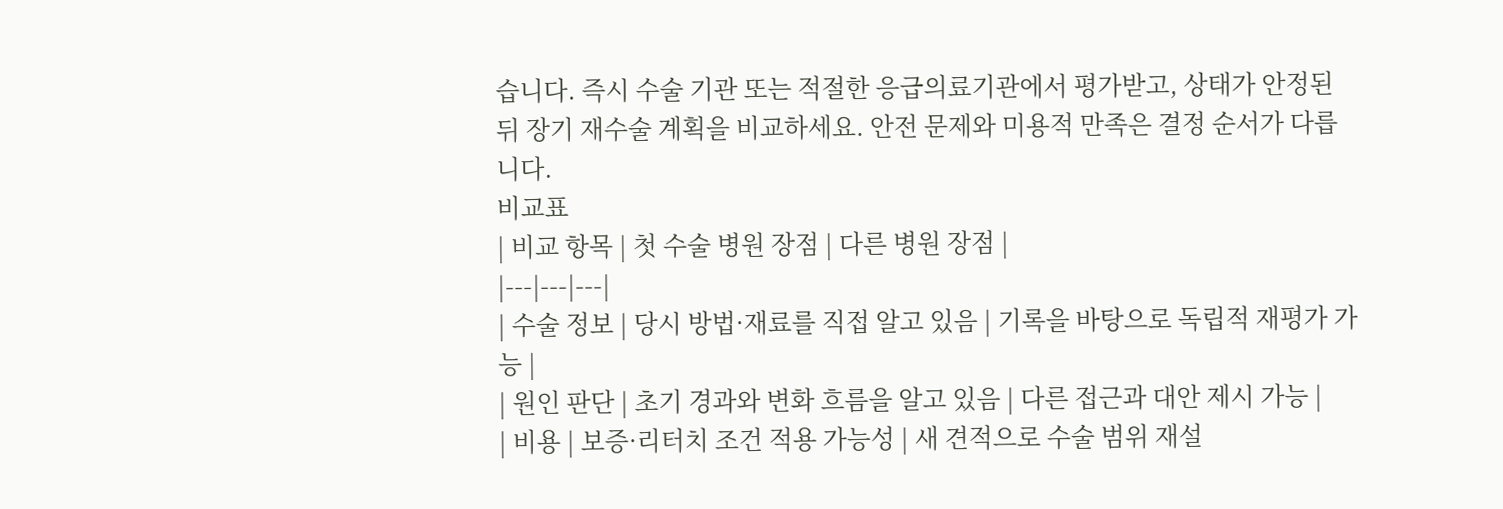습니다. 즉시 수술 기관 또는 적절한 응급의료기관에서 평가받고, 상태가 안정된 뒤 장기 재수술 계획을 비교하세요. 안전 문제와 미용적 만족은 결정 순서가 다릅니다.
비교표
| 비교 항목 | 첫 수술 병원 장점 | 다른 병원 장점 |
|---|---|---|
| 수술 정보 | 당시 방법·재료를 직접 알고 있음 | 기록을 바탕으로 독립적 재평가 가능 |
| 원인 판단 | 초기 경과와 변화 흐름을 알고 있음 | 다른 접근과 대안 제시 가능 |
| 비용 | 보증·리터치 조건 적용 가능성 | 새 견적으로 수술 범위 재설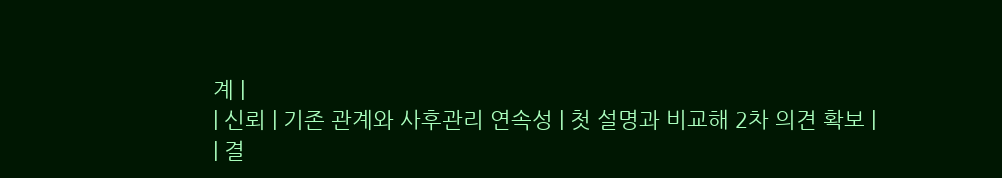계 |
| 신뢰 | 기존 관계와 사후관리 연속성 | 첫 설명과 비교해 2차 의견 확보 |
| 결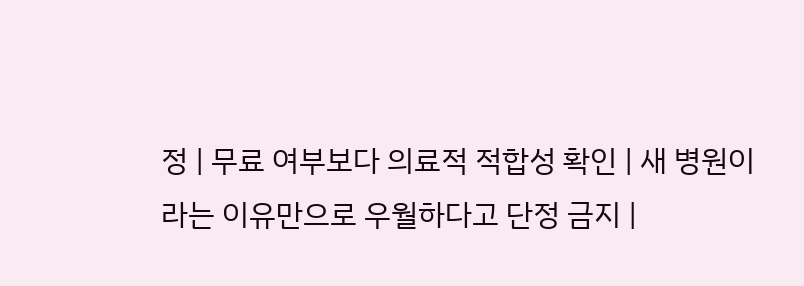정 | 무료 여부보다 의료적 적합성 확인 | 새 병원이라는 이유만으로 우월하다고 단정 금지 |